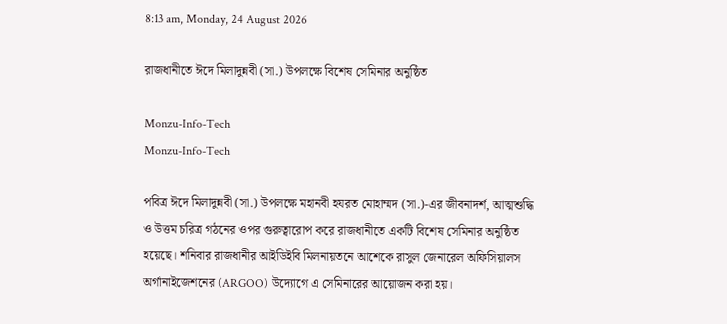8:13 am, Monday, 24 August 2026

রাজধানীতে ঈদে মিলাদুন্নবী (সা.) উপলক্ষে বিশেষ সেমিনার অনুষ্ঠিত

Monzu-Info-Tech
Monzu-Info-Tech

পবিত্র ঈদে মিলাদুন্নবী (সা.) উপলক্ষে মহানবী হযরত মোহাম্মদ (সা.)-এর জীবনাদর্শ, আত্মশুদ্ধি ও উত্তম চরিত্র গঠনের ওপর গুরুত্বারোপ করে রাজধানীতে একটি বিশেষ সেমিনার অনুষ্ঠিত হয়েছে। শনিবার রাজধানীর আইডিইবি মিলনায়তনে আশেকে রাসুল জেনারেল অফিসিয়ালস অর্গানাইজেশনের (ARGOO) উদ্যোগে এ সেমিনারের আয়োজন করা হয়।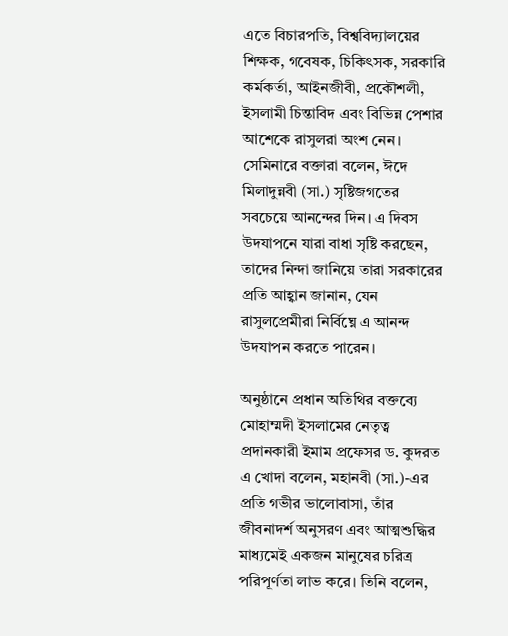এতে বিচারপতি, বিশ্ববিদ্যালয়ের শিক্ষক, গবেষক, চিকিৎসক, সরকারি কর্মকর্তা, আইনজীবী, প্রকৌশলী, ইসলামী চিন্তাবিদ এবং বিভিন্ন পেশার আশেকে রাসুলরা অংশ নেন। সেমিনারে বক্তারা বলেন, ঈদে মিলাদুন্নবী (সা.) সৃষ্টিজগতের সবচেয়ে আনন্দের দিন। এ দিবস উদযাপনে যারা বাধা সৃষ্টি করছেন, তাদের নিন্দা জানিয়ে তারা সরকারের প্রতি আহ্বান জানান, যেন রাসুলপ্রেমীরা নির্বিঘ্নে এ আনন্দ উদযাপন করতে পারেন।

অনুষ্ঠানে প্রধান অতিথির বক্তব্যে মোহাম্মদী ইসলামের নেতৃত্ব প্রদানকারী ইমাম প্রফেসর ড. কুদরত এ খোদা বলেন, মহানবী (সা.)-এর প্রতি গভীর ভালোবাসা, তাঁর জীবনাদর্শ অনুসরণ এবং আত্মশুদ্ধির মাধ্যমেই একজন মানুষের চরিত্র পরিপূর্ণতা লাভ করে। তিনি বলেন,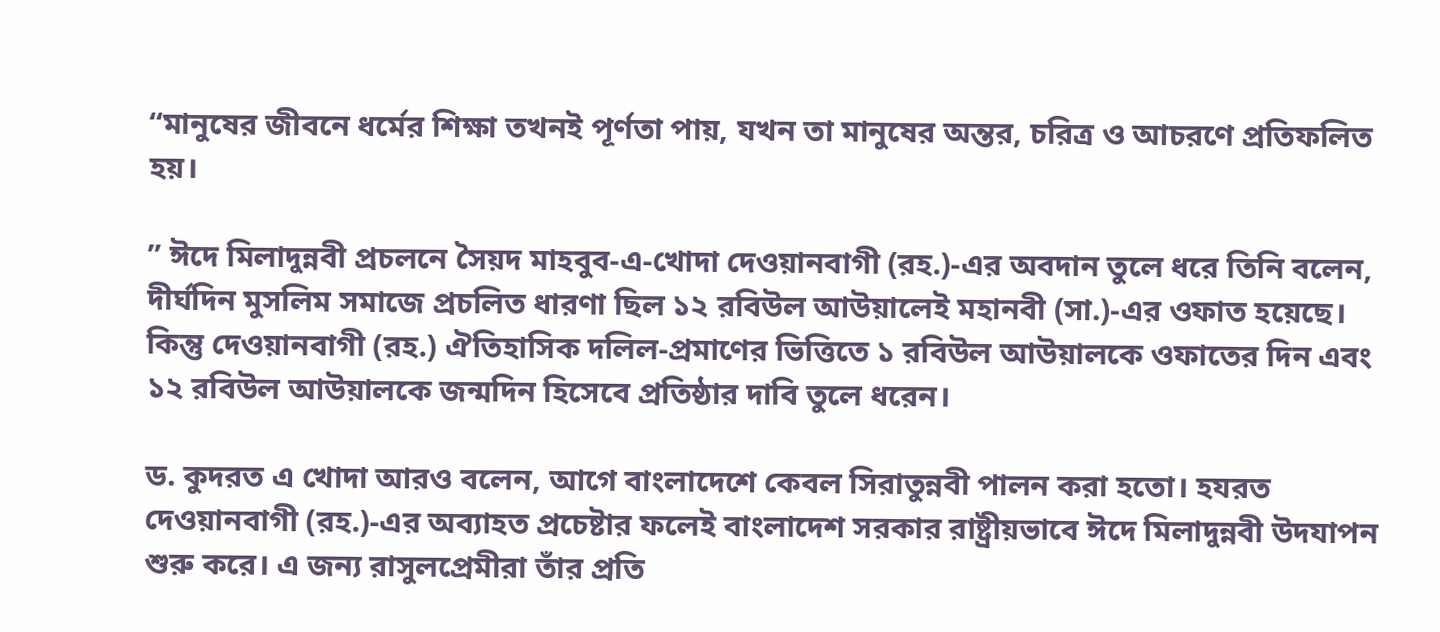“মানুষের জীবনে ধর্মের শিক্ষা তখনই পূর্ণতা পায়, যখন তা মানুষের অন্তর, চরিত্র ও আচরণে প্রতিফলিত হয়।

” ঈদে মিলাদুন্নবী প্রচলনে সৈয়দ মাহবুব-এ-খোদা দেওয়ানবাগী (রহ.)-এর অবদান তুলে ধরে তিনি বলেন, দীর্ঘদিন মুসলিম সমাজে প্রচলিত ধারণা ছিল ১২ রবিউল আউয়ালেই মহানবী (সা.)-এর ওফাত হয়েছে। কিন্তু দেওয়ানবাগী (রহ.) ঐতিহাসিক দলিল-প্রমাণের ভিত্তিতে ১ রবিউল আউয়ালকে ওফাতের দিন এবং ১২ রবিউল আউয়ালকে জন্মদিন হিসেবে প্রতিষ্ঠার দাবি তুলে ধরেন।

ড. কুদরত এ খোদা আরও বলেন, আগে বাংলাদেশে কেবল সিরাতুন্নবী পালন করা হতো। হযরত দেওয়ানবাগী (রহ.)-এর অব্যাহত প্রচেষ্টার ফলেই বাংলাদেশ সরকার রাষ্ট্রীয়ভাবে ঈদে মিলাদুন্নবী উদযাপন শুরু করে। এ জন্য রাসুলপ্রেমীরা তাঁর প্রতি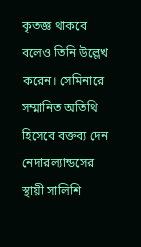কৃতজ্ঞ থাকবে বলেও তিনি উল্লেখ করেন। সেমিনারে সম্মানিত অতিথি হিসেবে বক্তব্য দেন নেদারল্যান্ডসের স্থায়ী সালিশি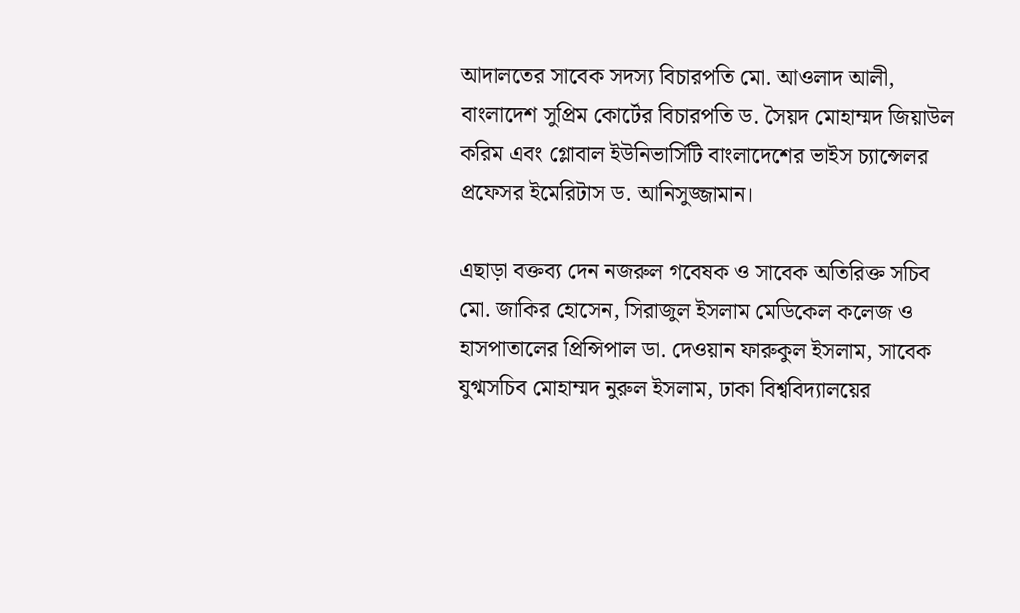আদালতের সাবেক সদস্য বিচারপতি মো. আওলাদ আলী, বাংলাদেশ সুপ্রিম কোর্টের বিচারপতি ড. সৈয়দ মোহাম্মদ জিয়াউল করিম এবং গ্লোবাল ইউনিভার্সিটি বাংলাদেশের ভাইস চ্যান্সেলর প্রফেসর ইমেরিটাস ড. আনিসুজ্জামান।

এছাড়া বক্তব্য দেন নজরুল গবেষক ও সাবেক অতিরিক্ত সচিব মো. জাকির হোসেন, সিরাজুল ইসলাম মেডিকেল কলেজ ও হাসপাতালের প্রিন্সিপাল ডা. দেওয়ান ফারুকুল ইসলাম, সাবেক যুগ্মসচিব মোহাম্মদ নুরুল ইসলাম, ঢাকা বিশ্ববিদ্যালয়ের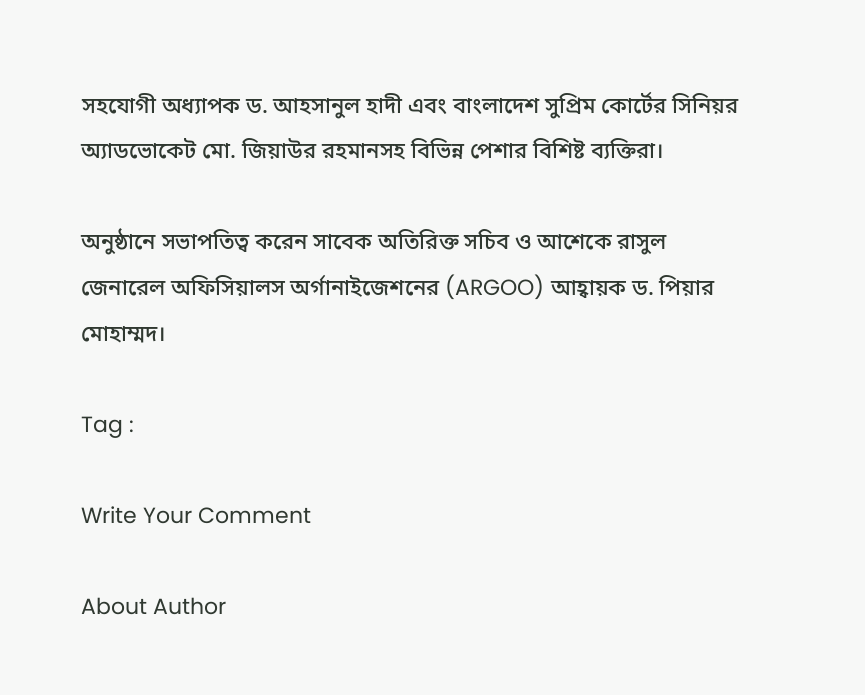সহযোগী অধ্যাপক ড. আহসানুল হাদী এবং বাংলাদেশ সুপ্রিম কোর্টের সিনিয়র অ্যাডভোকেট মো. জিয়াউর রহমানসহ বিভিন্ন পেশার বিশিষ্ট ব্যক্তিরা।

অনুষ্ঠানে সভাপতিত্ব করেন সাবেক অতিরিক্ত সচিব ও আশেকে রাসুল জেনারেল অফিসিয়ালস অর্গানাইজেশনের (ARGOO) আহ্বায়ক ড. পিয়ার মোহাম্মদ।

Tag :

Write Your Comment

About Author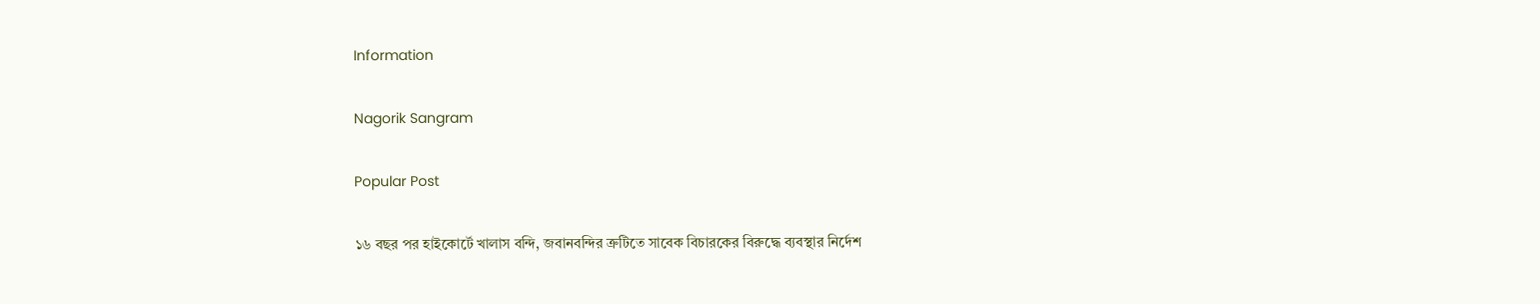Information

Nagorik Sangram

Popular Post

১৬ বছর পর হাইকোর্টে খালাস বন্দি, জবানবন্দির ত্রুটিতে সাবেক বিচারকের বিরুদ্ধে ব্যবস্থার নির্দেশ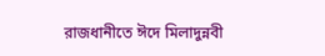রাজধানীতে ঈদে মিলাদুন্নবী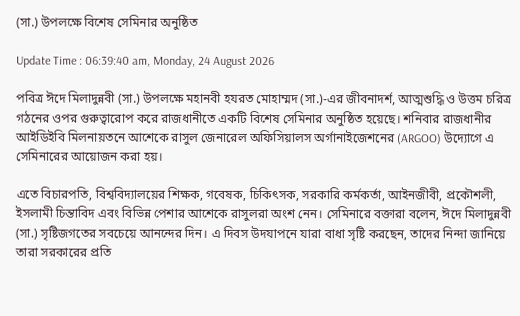(সা.) উপলক্ষে বিশেষ সেমিনার অনুষ্ঠিত

Update Time : 06:39:40 am, Monday, 24 August 2026

পবিত্র ঈদে মিলাদুন্নবী (সা.) উপলক্ষে মহানবী হযরত মোহাম্মদ (সা.)-এর জীবনাদর্শ, আত্মশুদ্ধি ও উত্তম চরিত্র গঠনের ওপর গুরুত্বারোপ করে রাজধানীতে একটি বিশেষ সেমিনার অনুষ্ঠিত হয়েছে। শনিবার রাজধানীর আইডিইবি মিলনায়তনে আশেকে রাসুল জেনারেল অফিসিয়ালস অর্গানাইজেশনের (ARGOO) উদ্যোগে এ সেমিনারের আয়োজন করা হয়।

এতে বিচারপতি, বিশ্ববিদ্যালয়ের শিক্ষক, গবেষক, চিকিৎসক, সরকারি কর্মকর্তা, আইনজীবী, প্রকৌশলী, ইসলামী চিন্তাবিদ এবং বিভিন্ন পেশার আশেকে রাসুলরা অংশ নেন। সেমিনারে বক্তারা বলেন, ঈদে মিলাদুন্নবী (সা.) সৃষ্টিজগতের সবচেয়ে আনন্দের দিন। এ দিবস উদযাপনে যারা বাধা সৃষ্টি করছেন, তাদের নিন্দা জানিয়ে তারা সরকারের প্রতি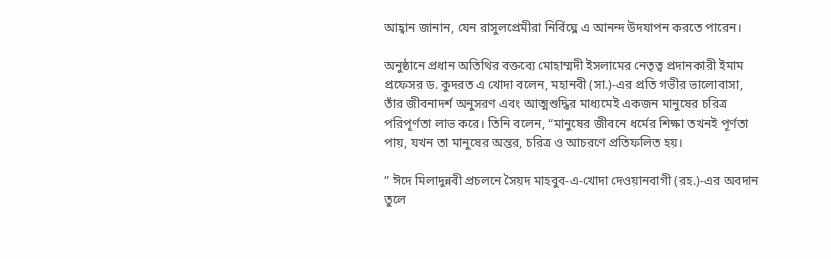আহ্বান জানান, যেন রাসুলপ্রেমীরা নির্বিঘ্নে এ আনন্দ উদযাপন করতে পারেন।

অনুষ্ঠানে প্রধান অতিথির বক্তব্যে মোহাম্মদী ইসলামের নেতৃত্ব প্রদানকারী ইমাম প্রফেসর ড. কুদরত এ খোদা বলেন, মহানবী (সা.)-এর প্রতি গভীর ভালোবাসা, তাঁর জীবনাদর্শ অনুসরণ এবং আত্মশুদ্ধির মাধ্যমেই একজন মানুষের চরিত্র পরিপূর্ণতা লাভ করে। তিনি বলেন, “মানুষের জীবনে ধর্মের শিক্ষা তখনই পূর্ণতা পায়, যখন তা মানুষের অন্তর, চরিত্র ও আচরণে প্রতিফলিত হয়।

” ঈদে মিলাদুন্নবী প্রচলনে সৈয়দ মাহবুব-এ-খোদা দেওয়ানবাগী (রহ.)-এর অবদান তুলে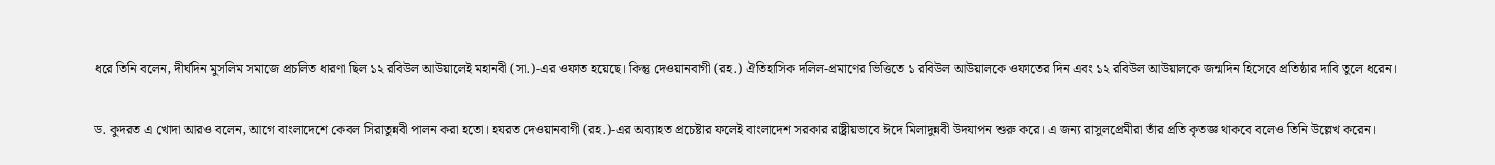ধরে তিনি বলেন, দীর্ঘদিন মুসলিম সমাজে প্রচলিত ধারণা ছিল ১২ রবিউল আউয়ালেই মহানবী (সা.)-এর ওফাত হয়েছে। কিন্তু দেওয়ানবাগী (রহ.) ঐতিহাসিক দলিল-প্রমাণের ভিত্তিতে ১ রবিউল আউয়ালকে ওফাতের দিন এবং ১২ রবিউল আউয়ালকে জন্মদিন হিসেবে প্রতিষ্ঠার দাবি তুলে ধরেন।

ড. কুদরত এ খোদা আরও বলেন, আগে বাংলাদেশে কেবল সিরাতুন্নবী পালন করা হতো। হযরত দেওয়ানবাগী (রহ.)-এর অব্যাহত প্রচেষ্টার ফলেই বাংলাদেশ সরকার রাষ্ট্রীয়ভাবে ঈদে মিলাদুন্নবী উদযাপন শুরু করে। এ জন্য রাসুলপ্রেমীরা তাঁর প্রতি কৃতজ্ঞ থাকবে বলেও তিনি উল্লেখ করেন।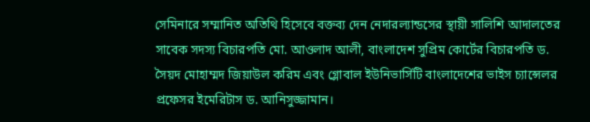সেমিনারে সম্মানিত অতিথি হিসেবে বক্তব্য দেন নেদারল্যান্ডসের স্থায়ী সালিশি আদালতের সাবেক সদস্য বিচারপতি মো. আওলাদ আলী, বাংলাদেশ সুপ্রিম কোর্টের বিচারপতি ড. সৈয়দ মোহাম্মদ জিয়াউল করিম এবং গ্লোবাল ইউনিভার্সিটি বাংলাদেশের ভাইস চ্যান্সেলর প্রফেসর ইমেরিটাস ড. আনিসুজ্জামান।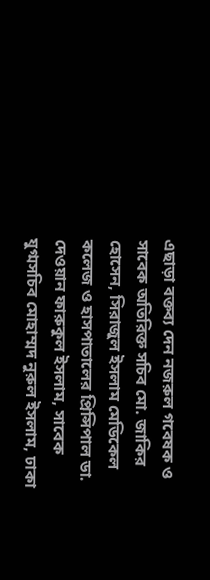এছাড়া বক্তব্য দেন নজরুল গবেষক ও সাবেক অতিরিক্ত সচিব মো. জাকির হোসেন, সিরাজুল ইসলাম মেডিকেল কলেজ ও হাসপাতালের প্রিন্সিপাল ডা. দেওয়ান ফারুকুল ইসলাম, সাবেক যুগ্মসচিব মোহাম্মদ নুরুল ইসলাম, ঢাকা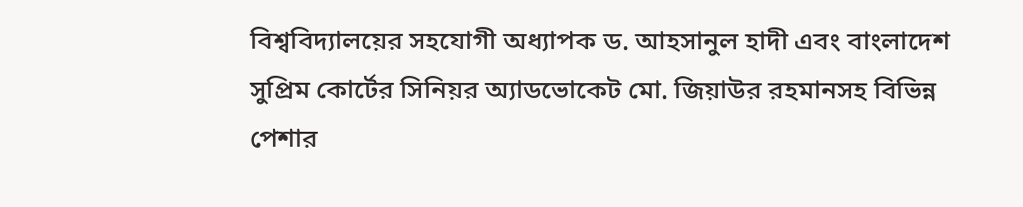বিশ্ববিদ্যালয়ের সহযোগী অধ্যাপক ড. আহসানুল হাদী এবং বাংলাদেশ সুপ্রিম কোর্টের সিনিয়র অ্যাডভোকেট মো. জিয়াউর রহমানসহ বিভিন্ন পেশার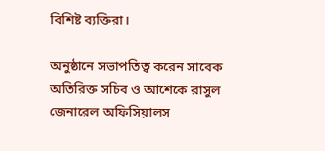বিশিষ্ট ব্যক্তিরা।

অনুষ্ঠানে সভাপতিত্ব করেন সাবেক অতিরিক্ত সচিব ও আশেকে রাসুল জেনারেল অফিসিয়ালস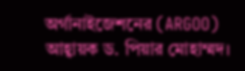অর্গানাইজেশনের (ARGOO) আহ্বায়ক ড. পিয়ার মোহাম্মদ।